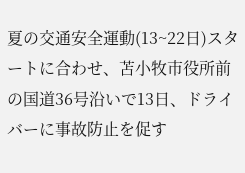夏の交通安全運動(13~22日)スタートに合わせ、苫小牧市役所前の国道36号沿いで13日、ドライバーに事故防止を促す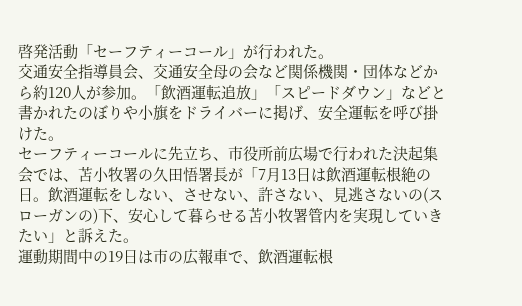啓発活動「セーフティーコール」が行われた。
交通安全指導員会、交通安全母の会など関係機関・団体などから約120人が参加。「飲酒運転追放」「スピードダウン」などと書かれたのぼりや小旗をドライバーに掲げ、安全運転を呼び掛けた。
セーフティーコールに先立ち、市役所前広場で行われた決起集会では、苫小牧署の久田悟署長が「7月13日は飲酒運転根絶の日。飲酒運転をしない、させない、許さない、見逃さないの(スローガンの)下、安心して暮らせる苫小牧署管内を実現していきたい」と訴えた。
運動期間中の19日は市の広報車で、飲酒運転根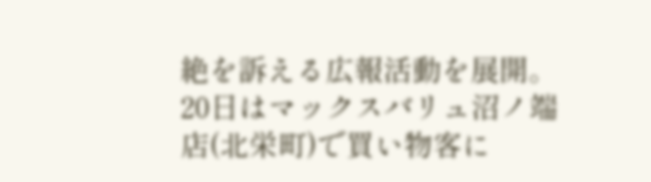絶を訴える広報活動を展開。20日はマックスバリュ沼ノ端店(北栄町)で買い物客に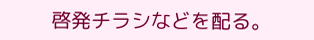啓発チラシなどを配る。